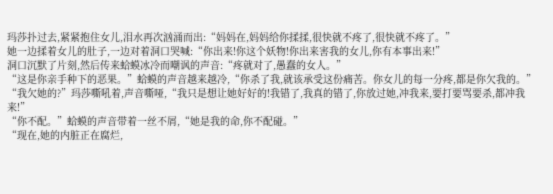玛莎扑过去,紧紧抱住女儿,泪水再次汹涌而出:“妈妈在,妈妈给你揉揉,很快就不疼了,很快就不疼了。”
她一边揉着女儿的肚子,一边对着洞口哭喊:“你出来!你这个妖物!你出来害我的女儿,你有本事出来!”
洞口沉默了片刻,然后传来蛤蟆冰冷而嘲讽的声音:“疼就对了,愚蠢的女人。”
“这是你亲手种下的恶果。”蛤蟆的声音越来越冷,“你杀了我,就该承受这份痛苦。你女儿的每一分疼,都是你欠我的。”
“我欠她的?”玛莎嘶吼着,声音嘶哑,“我只是想让她好好的!我错了,我真的错了,你放过她,冲我来,要打要骂要杀,都冲我来!”
“你不配。”蛤蟆的声音带着一丝不屑,“她是我的命,你不配碰。”
“现在,她的内脏正在腐烂,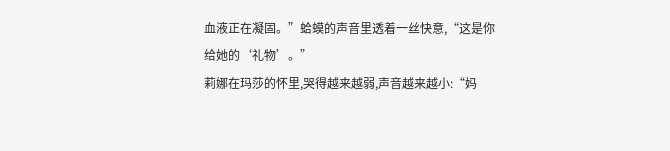血液正在凝固。”蛤蟆的声音里透着一丝快意,“这是你给她的‘礼物’。”
莉娜在玛莎的怀里,哭得越来越弱,声音越来越小:“妈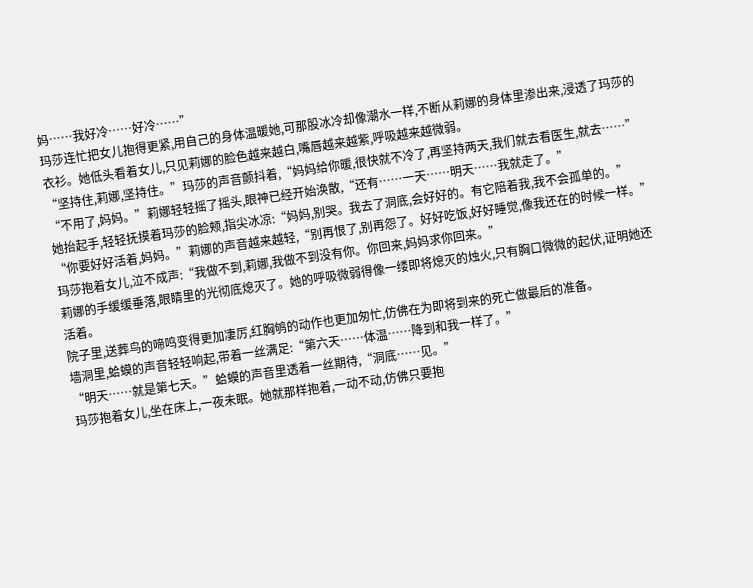妈……我好冷……好冷……”
玛莎连忙把女儿抱得更紧,用自己的身体温暖她,可那股冰冷却像潮水一样,不断从莉娜的身体里渗出来,浸透了玛莎的衣衫。她低头看着女儿,只见莉娜的脸色越来越白,嘴唇越来越紫,呼吸越来越微弱。
“坚持住,莉娜,坚持住。”玛莎的声音颤抖着,“妈妈给你暖,很快就不冷了,再坚持两天,我们就去看医生,就去……”
“不用了,妈妈。”莉娜轻轻摇了摇头,眼神已经开始涣散,“还有……一天……明天……我就走了。”
她抬起手,轻轻抚摸着玛莎的脸颊,指尖冰凉:“妈妈,别哭。我去了洞底,会好好的。有它陪着我,我不会孤单的。”
“你要好好活着,妈妈。”莉娜的声音越来越轻,“别再恨了,别再怨了。好好吃饭,好好睡觉,像我还在的时候一样。”
玛莎抱着女儿,泣不成声:“我做不到,莉娜,我做不到没有你。你回来,妈妈求你回来。”
莉娜的手缓缓垂落,眼睛里的光彻底熄灭了。她的呼吸微弱得像一缕即将熄灭的烛火,只有胸口微微的起伏,证明她还活着。
院子里,送葬鸟的啼鸣变得更加凄厉,红胸鸲的动作也更加匆忙,仿佛在为即将到来的死亡做最后的准备。
墙洞里,蛤蟆的声音轻轻响起,带着一丝满足:“第六天……体温……降到和我一样了。”
“明天……就是第七天。”蛤蟆的声音里透着一丝期待,“洞底……见。”
玛莎抱着女儿,坐在床上,一夜未眠。她就那样抱着,一动不动,仿佛只要抱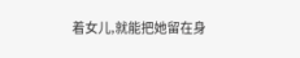着女儿,就能把她留在身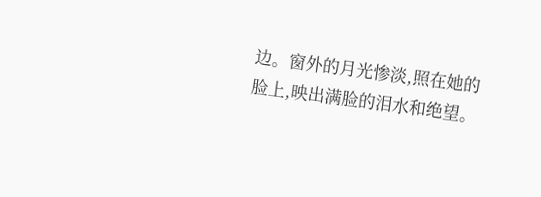边。窗外的月光惨淡,照在她的脸上,映出满脸的泪水和绝望。